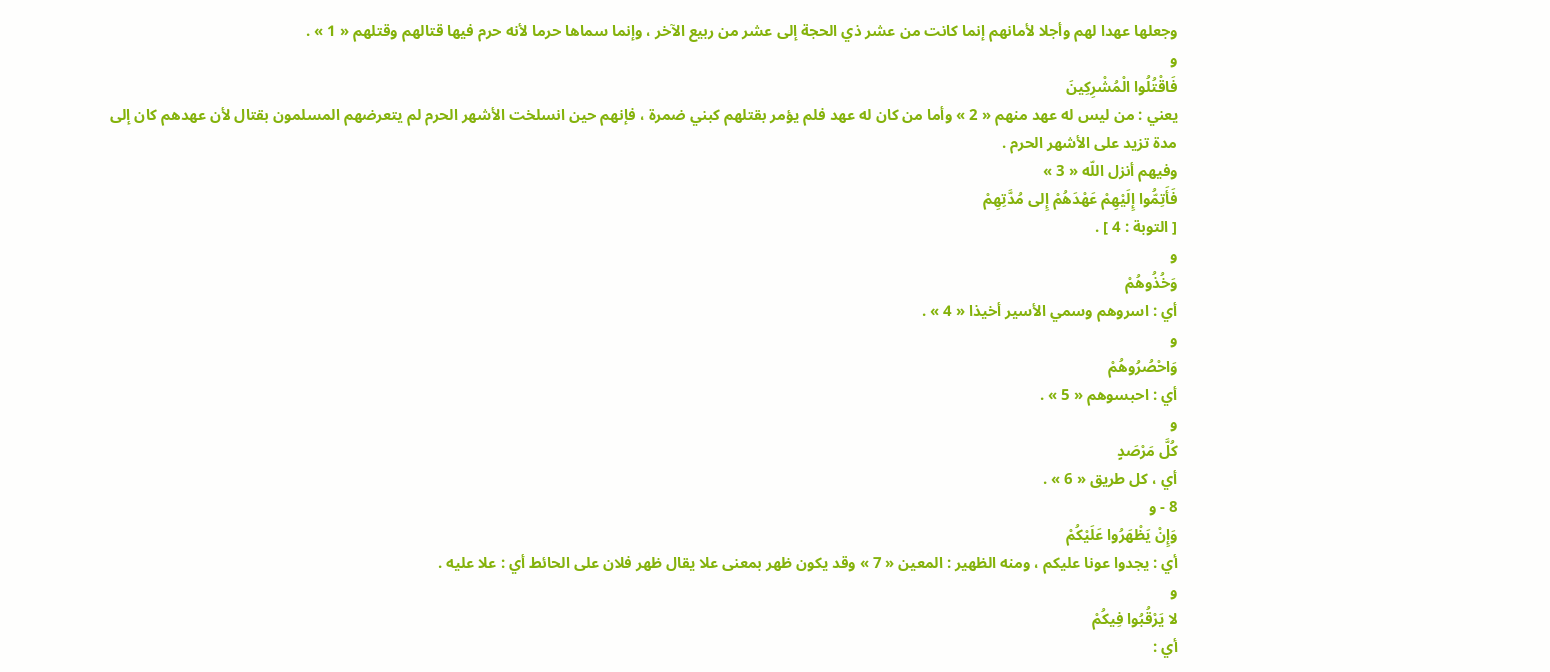وجعلها عهدا لهم وأجلا لأمانهم إنما كانت من عشر ذي الحجة إلى عشر من ربيع الآخر ، وإنما سماها حرما لأنه حرم فيها قتالهم وقتلهم « 1 » .
و
فَاقْتُلُوا الْمُشْرِكِينَ
يعني : من ليس له عهد منهم « 2 » وأما من كان له عهد فلم يؤمر بقتلهم كبني ضمرة ، فإنهم حين انسلخت الأشهر الحرم لم يتعرضهم المسلمون بقتال لأن عهدهم كان إلى مدة تزيد على الأشهر الحرم .
وفيهم أنزل اللّه « 3 »
فَأَتِمُّوا إِلَيْهِمْ عَهْدَهُمْ إِلى مُدَّتِهِمْ
[ التوبة : 4 ] .
و
وَخُذُوهُمْ
أي : اسروهم وسمي الأسير أخيذا « 4 » .
و
وَاحْصُرُوهُمْ
أي : احبسوهم « 5 » .
و
كُلَّ مَرْصَدٍ
أي ، كل طريق « 6 » .
8 - و
وَإِنْ يَظْهَرُوا عَلَيْكُمْ
أي : يجدوا عونا عليكم ، ومنه الظهير : المعين « 7 » وقد يكون ظهر بمعنى علا يقال ظهر فلان على الحائط أي : علا عليه .
و
لا يَرْقُبُوا فِيكُمْ
أي :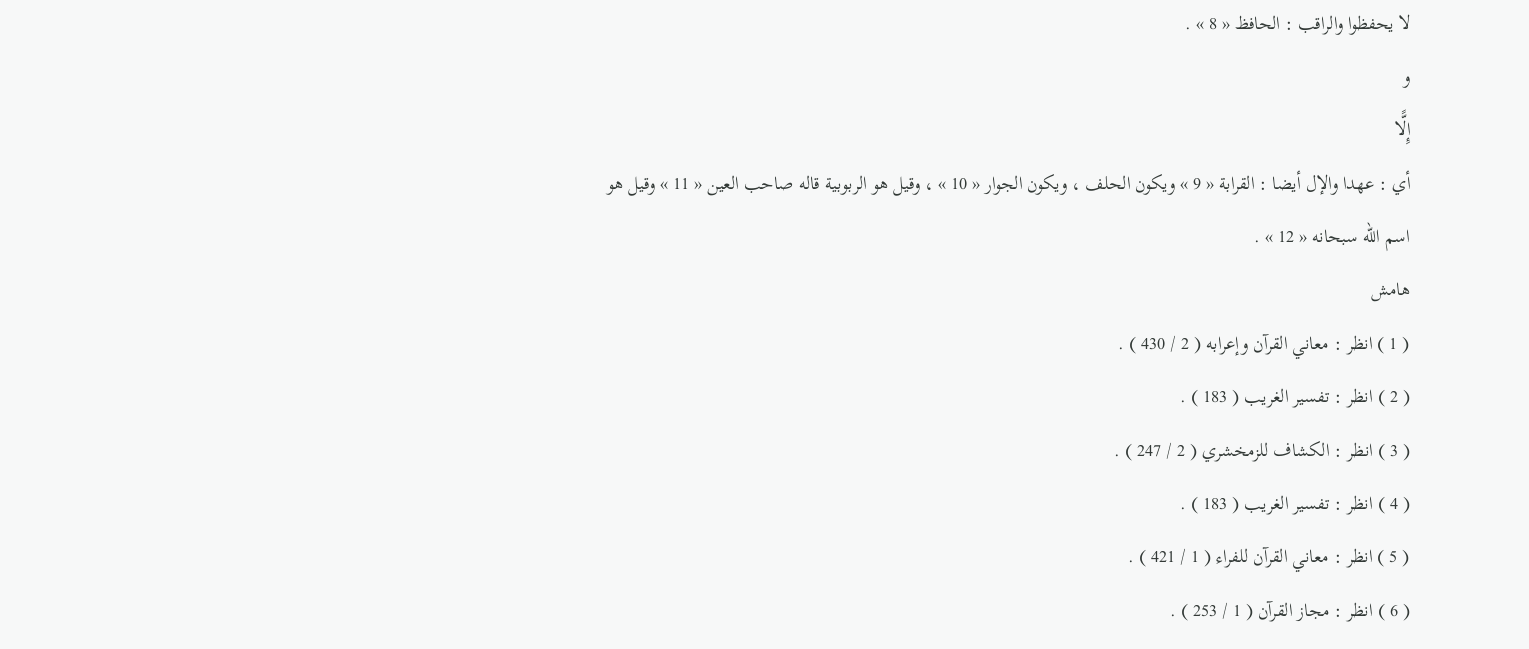لا يحفظوا والراقب : الحافظ « 8 » .
و
إِلًّا
أي : عهدا والإل أيضا : القرابة « 9 » ويكون الحلف ، ويكون الجوار « 10 » ، وقيل هو الربوبية قاله صاحب العين « 11 » وقيل هو اسم اللّه سبحانه « 12 » .
هامش
( 1 ) انظر : معاني القرآن وإعرابه ( 2 / 430 ) .
( 2 ) انظر : تفسير الغريب ( 183 ) .
( 3 ) انظر : الكشاف للزمخشري ( 2 / 247 ) .
( 4 ) انظر : تفسير الغريب ( 183 ) .
( 5 ) انظر : معاني القرآن للفراء ( 1 / 421 ) .
( 6 ) انظر : مجاز القرآن ( 1 / 253 ) .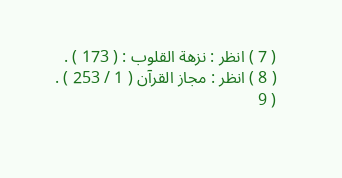( 7 ) انظر : نزهة القلوب : ( 173 ) .
( 8 ) انظر : مجاز القرآن ( 1 / 253 ) .
( 9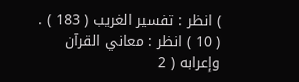) انظر : تفسير الغريب ( 183 ) .
( 10 ) انظر : معاني القرآن وإعرابه ( 2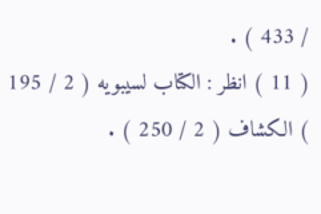/ 433 ) .
( 11 ) انظر : الكتاب لسيبويه ( 2 / 195 ) الكشاف ( 2 / 250 ) .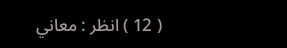( 12 ) انظر : معاني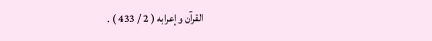القرآن وإعرابه ( 2 / 433 ) .